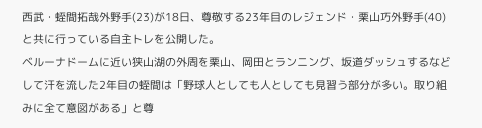西武・蛭間拓哉外野手(23)が18日、尊敬する23年目のレジェンド・栗山巧外野手(40)と共に行っている自主トレを公開した。
ベルーナドームに近い狭山湖の外周を栗山、岡田とランニング、坂道ダッシュするなどして汗を流した2年目の蛭間は「野球人としても人としても見習う部分が多い。取り組みに全て意図がある」と尊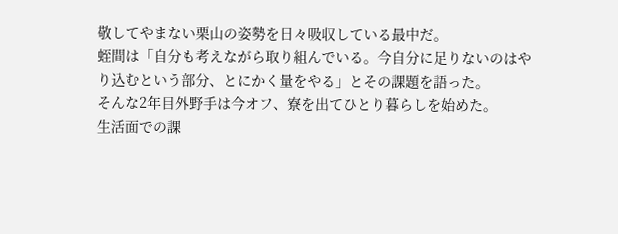敬してやまない栗山の姿勢を日々吸収している最中だ。
蛭間は「自分も考えながら取り組んでいる。今自分に足りないのはやり込むという部分、とにかく量をやる」とその課題を語った。
そんな2年目外野手は今オフ、寮を出てひとり暮らしを始めた。
生活面での課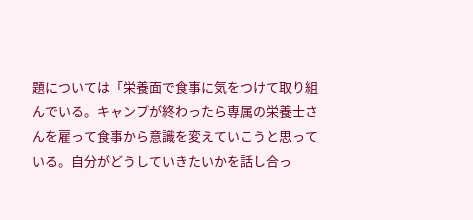題については「栄養面で食事に気をつけて取り組んでいる。キャンプが終わったら専属の栄養士さんを雇って食事から意識を変えていこうと思っている。自分がどうしていきたいかを話し合っ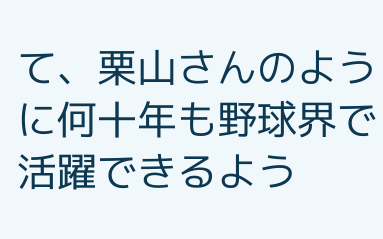て、栗山さんのように何十年も野球界で活躍できるよう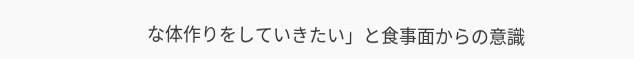な体作りをしていきたい」と食事面からの意識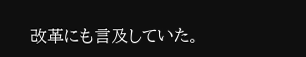改革にも言及していた。